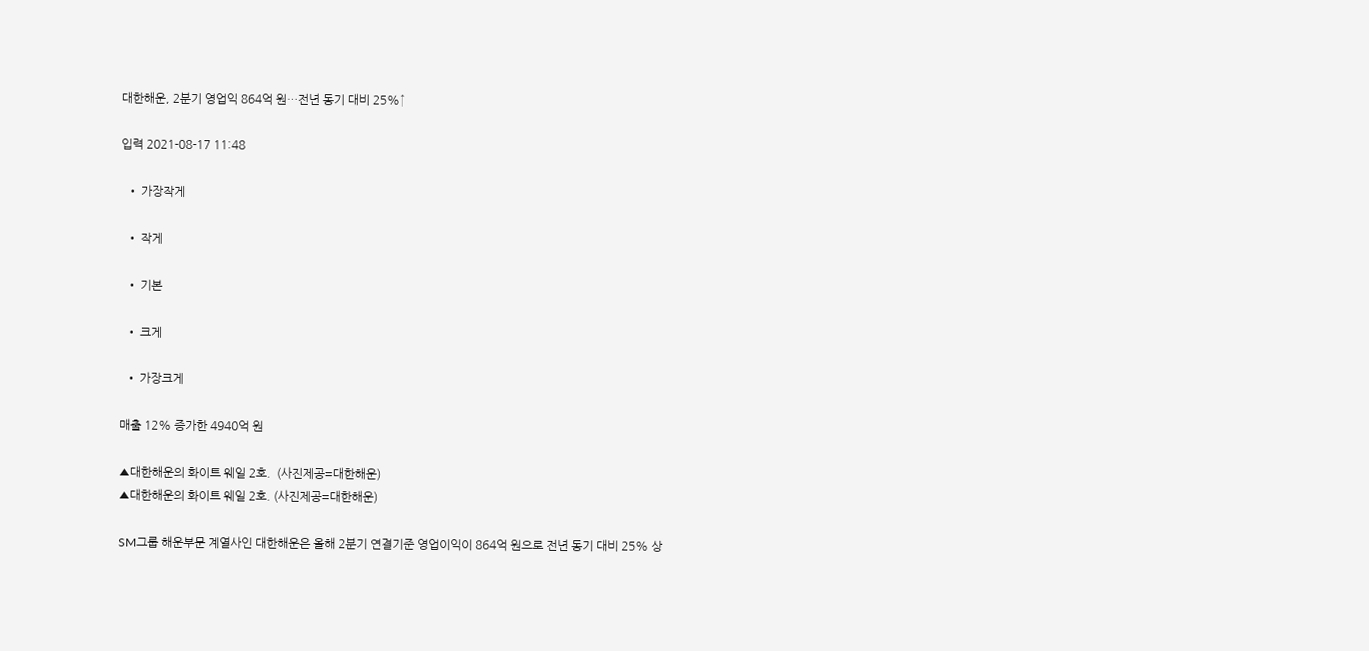대한해운, 2분기 영업익 864억 원…전년 동기 대비 25%↑

입력 2021-08-17 11:48

  • 가장작게

  • 작게

  • 기본

  • 크게

  • 가장크게

매출 12% 증가한 4940억 원

▲대한해운의 화이트 웨일 2호.  (사진제공=대한해운)
▲대한해운의 화이트 웨일 2호. (사진제공=대한해운)

SM그룹 해운부문 계열사인 대한해운은 올해 2분기 연결기준 영업이익이 864억 원으로 전년 동기 대비 25% 상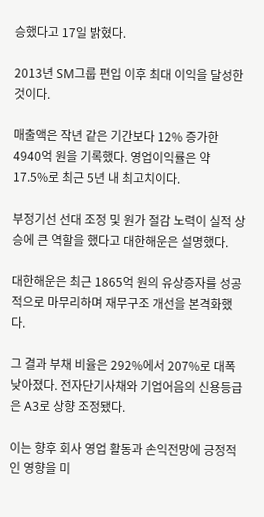승했다고 17일 밝혔다.

2013년 SM그룹 편입 이후 최대 이익을 달성한 것이다.

매출액은 작년 같은 기간보다 12% 증가한 4940억 원을 기록했다. 영업이익률은 약 17.5%로 최근 5년 내 최고치이다.

부정기선 선대 조정 및 원가 절감 노력이 실적 상승에 큰 역할을 했다고 대한해운은 설명했다.

대한해운은 최근 1865억 원의 유상증자를 성공적으로 마무리하며 재무구조 개선을 본격화했다.

그 결과 부채 비율은 292%에서 207%로 대폭 낮아졌다. 전자단기사채와 기업어음의 신용등급은 A3로 상향 조정됐다.

이는 향후 회사 영업 활동과 손익전망에 긍정적인 영향을 미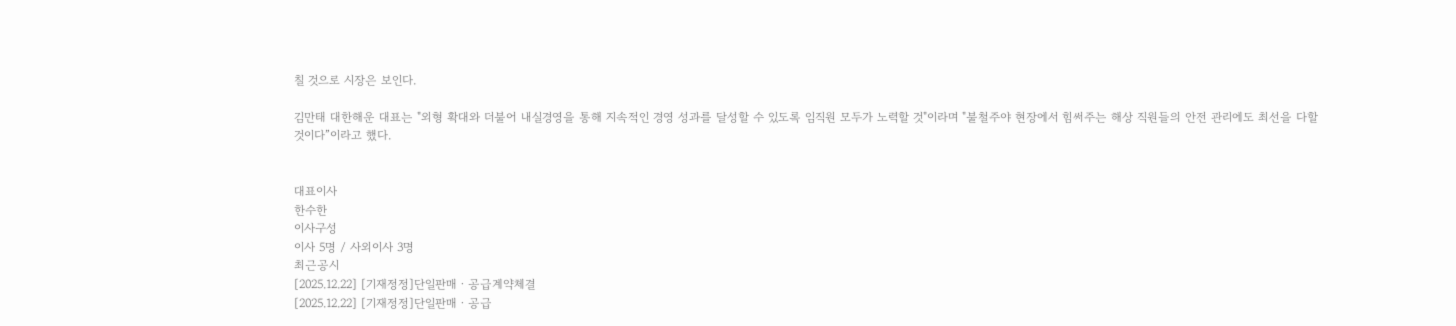칠 것으로 시장은 보인다.

김만태 대한해운 대표는 "외형 확대와 더불어 내실경영을 통해 지속적인 경영 성과를 달성할 수 있도록 임직원 모두가 노력할 것"이라며 "불철주야 현장에서 힘써주는 해상 직원들의 안전 관리에도 최선을 다할 것이다”이라고 했다.


대표이사
한수한
이사구성
이사 5명 / 사외이사 3명
최근공시
[2025.12.22] [기재정정]단일판매ㆍ공급계약체결
[2025.12.22] [기재정정]단일판매ㆍ공급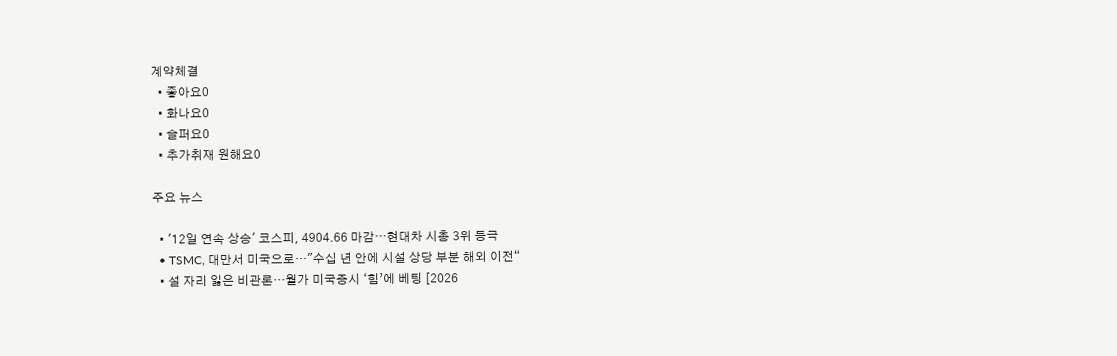계약체결
  • 좋아요0
  • 화나요0
  • 슬퍼요0
  • 추가취재 원해요0

주요 뉴스

  • '12일 연속 상승' 코스피, 4904.66 마감⋯현대차 시총 3위 등극
  • TSMC, 대만서 미국으로…"수십 년 안에 시설 상당 부분 해외 이전“
  • 설 자리 잃은 비관론…월가 미국증시 ‘힘’에 베팅 [2026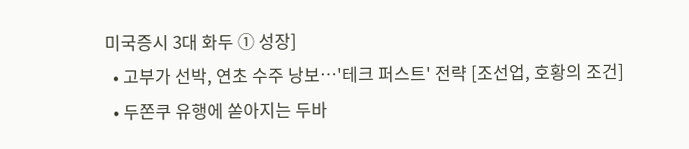미국증시 3대 화두 ① 성장]
  • 고부가 선박, 연초 수주 낭보…'테크 퍼스트' 전략 [조선업, 호황의 조건]
  • 두쫀쿠 유행에 쏟아지는 두바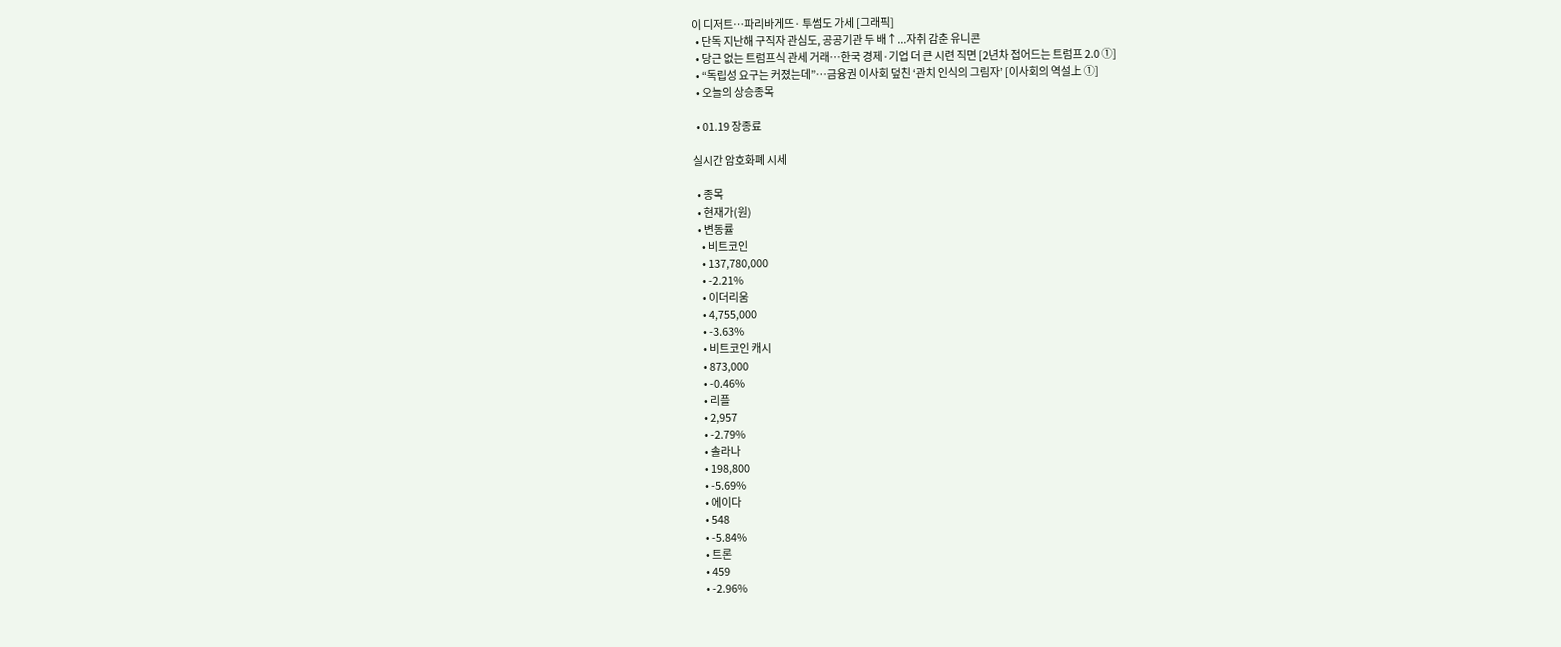이 디저트…파리바게뜨· 투썸도 가세 [그래픽]
  • 단독 지난해 구직자 관심도, 공공기관 두 배↑...자취 감춘 유니콘
  • 당근 없는 트럼프식 관세 거래…한국 경제·기업 더 큰 시련 직면 [2년차 접어드는 트럼프 2.0 ①]
  • “독립성 요구는 커졌는데”…금융권 이사회 덮친 ‘관치 인식의 그림자’ [이사회의 역설上 ①]
  • 오늘의 상승종목

  • 01.19 장종료

실시간 암호화폐 시세

  • 종목
  • 현재가(원)
  • 변동률
    • 비트코인
    • 137,780,000
    • -2.21%
    • 이더리움
    • 4,755,000
    • -3.63%
    • 비트코인 캐시
    • 873,000
    • -0.46%
    • 리플
    • 2,957
    • -2.79%
    • 솔라나
    • 198,800
    • -5.69%
    • 에이다
    • 548
    • -5.84%
    • 트론
    • 459
    • -2.96%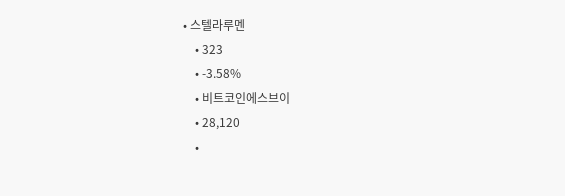• 스텔라루멘
    • 323
    • -3.58%
    • 비트코인에스브이
    • 28,120
    •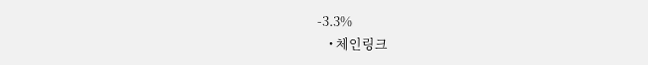-3.3%
    • 체인링크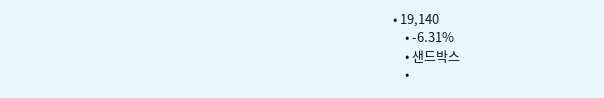• 19,140
    • -6.31%
    • 샌드박스
    •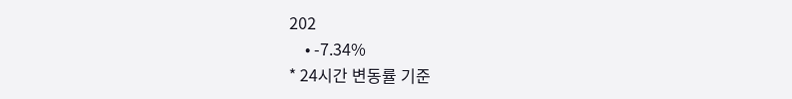202
    • -7.34%
* 24시간 변동률 기준